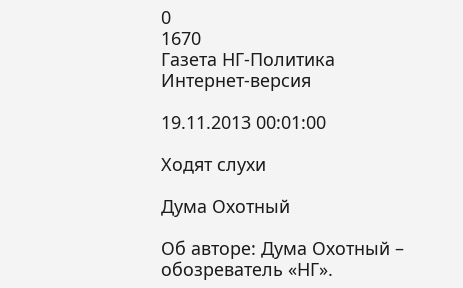0
1670
Газета НГ-Политика Интернет-версия

19.11.2013 00:01:00

Ходят слухи

Дума Охотный

Об авторе: Дума Охотный – обозреватель «НГ».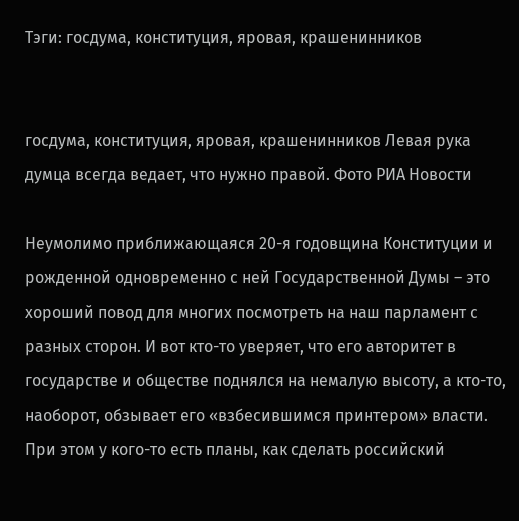Тэги: госдума, конституция, яровая, крашенинников


госдума, конституция, яровая, крашенинников Левая рука думца всегда ведает, что нужно правой. Фото РИА Новости

Неумолимо приближающаяся 20-я годовщина Конституции и рожденной одновременно с ней Государственной Думы – это хороший повод для многих посмотреть на наш парламент с разных сторон. И вот кто-то уверяет, что его авторитет в государстве и обществе поднялся на немалую высоту, а кто-то, наоборот, обзывает его «взбесившимся принтером» власти. При этом у кого-то есть планы, как сделать российский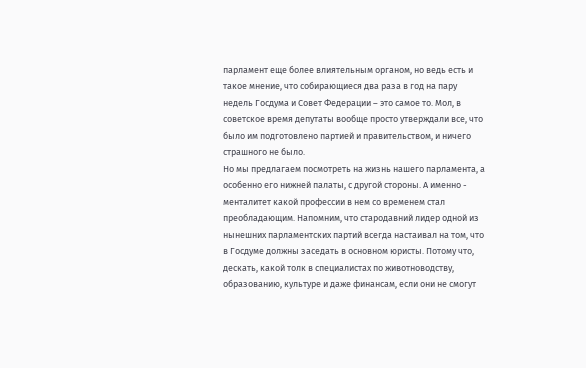парламент еще более влиятельным органом, но ведь есть и такое мнение, что собирающиеся два раза в год на пару недель Госдума и Совет Федерации – это самое то. Мол, в советское время депутаты вообще просто утверждали все, что было им подготовлено партией и правительством, и ничего страшного не было.
Но мы предлагаем посмотреть на жизнь нашего парламента, а особенно его нижней палаты, с другой стороны. А именно - менталитет какой профессии в нем со временем стал преобладающим. Напомним, что стародавний лидер одной из нынешних парламентских партий всегда настаивал на том, что в Госдуме должны заседать в основном юристы. Потому что, дескать, какой толк в специалистах по животноводству, образованию, культуре и даже финансам, если они не смогут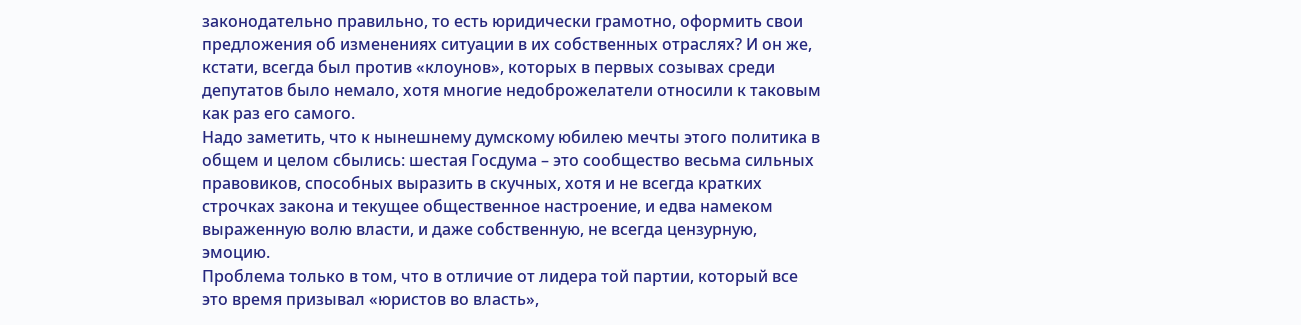законодательно правильно, то есть юридически грамотно, оформить свои предложения об изменениях ситуации в их собственных отраслях? И он же, кстати, всегда был против «клоунов», которых в первых созывах среди депутатов было немало, хотя многие недоброжелатели относили к таковым как раз его самого.
Надо заметить, что к нынешнему думскому юбилею мечты этого политика в общем и целом сбылись: шестая Госдума – это сообщество весьма сильных правовиков, способных выразить в скучных, хотя и не всегда кратких строчках закона и текущее общественное настроение, и едва намеком выраженную волю власти, и даже собственную, не всегда цензурную, эмоцию.
Проблема только в том, что в отличие от лидера той партии, который все это время призывал «юристов во власть»,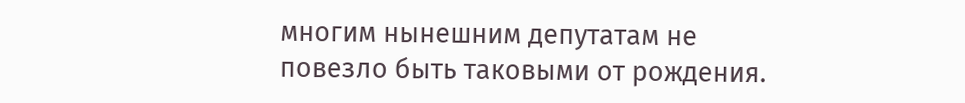многим нынешним депутатам не повезло быть таковыми от рождения.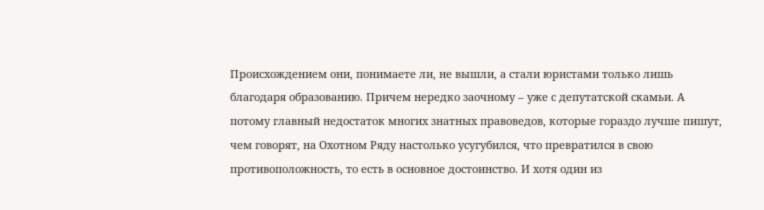Происхождением они, понимаете ли, не вышли, а стали юристами только лишь благодаря образованию. Причем нередко заочному – уже с депутатской скамьи. А потому главный недостаток многих знатных правоведов, которые гораздо лучше пишут, чем говорят, на Охотном Ряду настолько усугубился, что превратился в свою противоположность, то есть в основное достоинство. И хотя один из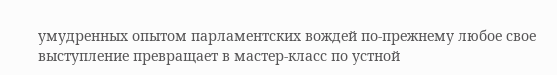умудренных опытом парламентских вождей по-прежнему любое свое выступление превращает в мастер-класс по устной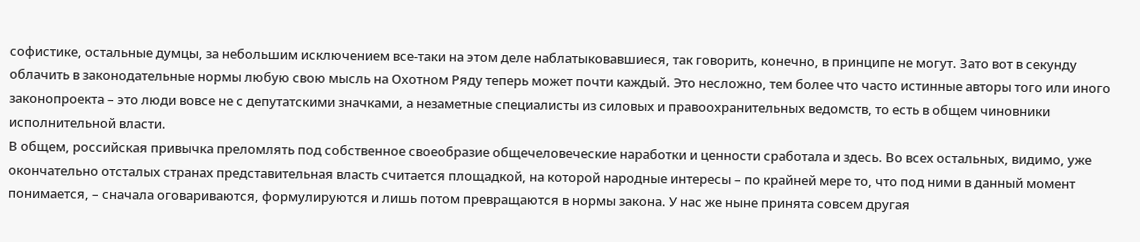софистике, остальные думцы, за небольшим исключением все-таки на этом деле наблатыковавшиеся, так говорить, конечно, в принципе не могут. Зато вот в секунду облачить в законодательные нормы любую свою мысль на Охотном Ряду теперь может почти каждый. Это несложно, тем более что часто истинные авторы того или иного законопроекта – это люди вовсе не с депутатскими значками, а незаметные специалисты из силовых и правоохранительных ведомств, то есть в общем чиновники исполнительной власти.
В общем, российская привычка преломлять под собственное своеобразие общечеловеческие наработки и ценности сработала и здесь. Во всех остальных, видимо, уже окончательно отсталых странах представительная власть считается площадкой, на которой народные интересы – по крайней мере то, что под ними в данный момент понимается, – сначала оговариваются, формулируются и лишь потом превращаются в нормы закона. У нас же ныне принята совсем другая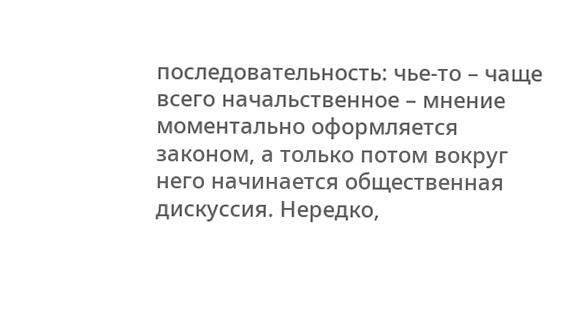последовательность: чье-то – чаще всего начальственное – мнение моментально оформляется законом, а только потом вокруг него начинается общественная дискуссия. Нередко,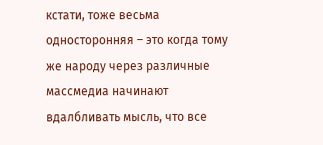кстати, тоже весьма односторонняя – это когда тому же народу через различные массмедиа начинают вдалбливать мысль, что все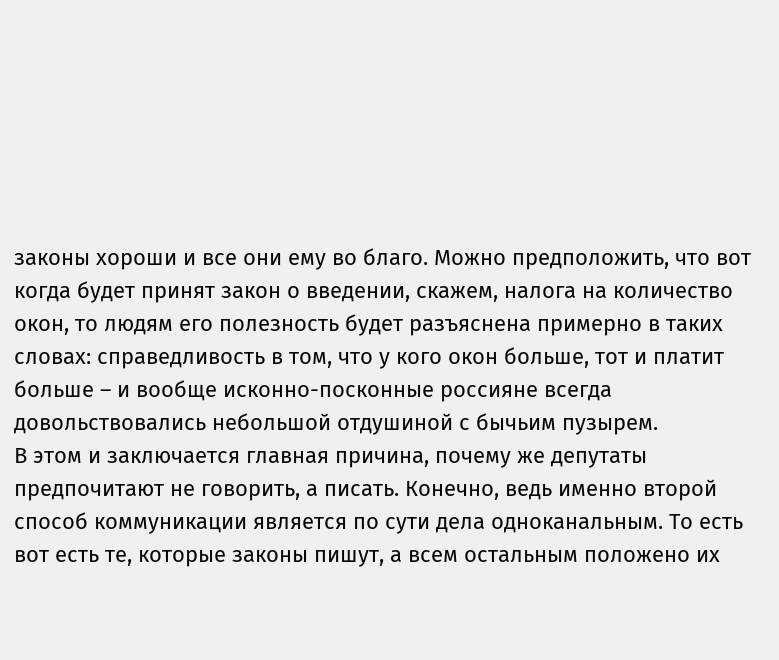законы хороши и все они ему во благо. Можно предположить, что вот когда будет принят закон о введении, скажем, налога на количество окон, то людям его полезность будет разъяснена примерно в таких словах: справедливость в том, что у кого окон больше, тот и платит больше – и вообще исконно-посконные россияне всегда довольствовались небольшой отдушиной с бычьим пузырем.
В этом и заключается главная причина, почему же депутаты предпочитают не говорить, а писать. Конечно, ведь именно второй способ коммуникации является по сути дела одноканальным. То есть вот есть те, которые законы пишут, а всем остальным положено их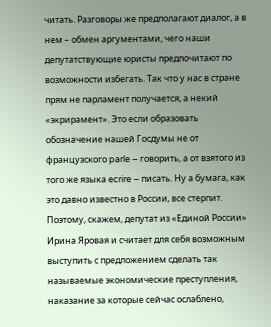читать. Разговоры же предполагают диалог, а в нем – обмен аргументами, чего наши депутатствующие юристы предпочитают по возможности избегать. Так что у нас в стране прям не парламент получается, а некий «экрирамент». Это если образовать обозначение нашей Госдумы не от французского parle – говорить, а от взятого из того же языка ecrire – писать. Ну а бумага, как это давно известно в России, все стерпит. Поэтому, скажем, депутат из «Единой России» Ирина Яровая и считает для себя возможным выступить с предложением сделать так называемые экономические преступления, наказание за которые сейчас ослаблено,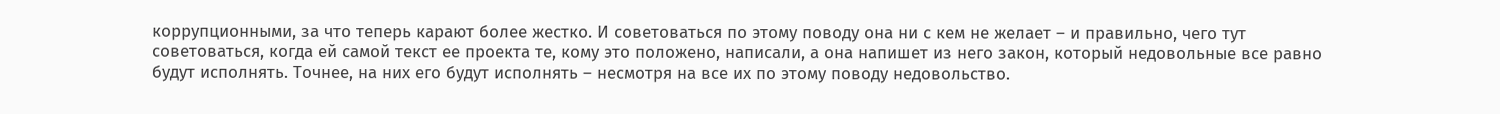коррупционными, за что теперь карают более жестко. И советоваться по этому поводу она ни с кем не желает – и правильно, чего тут советоваться, когда ей самой текст ее проекта те, кому это положено, написали, а она напишет из него закон, который недовольные все равно будут исполнять. Точнее, на них его будут исполнять – несмотря на все их по этому поводу недовольство.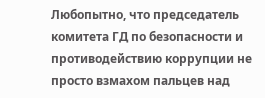Любопытно, что председатель комитета ГД по безопасности и противодействию коррупции не просто взмахом пальцев над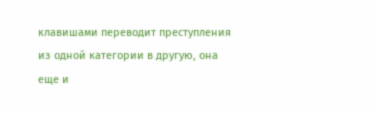клавишами переводит преступления из одной категории в другую, она еще и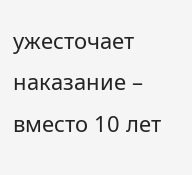ужесточает наказание – вместо 10 лет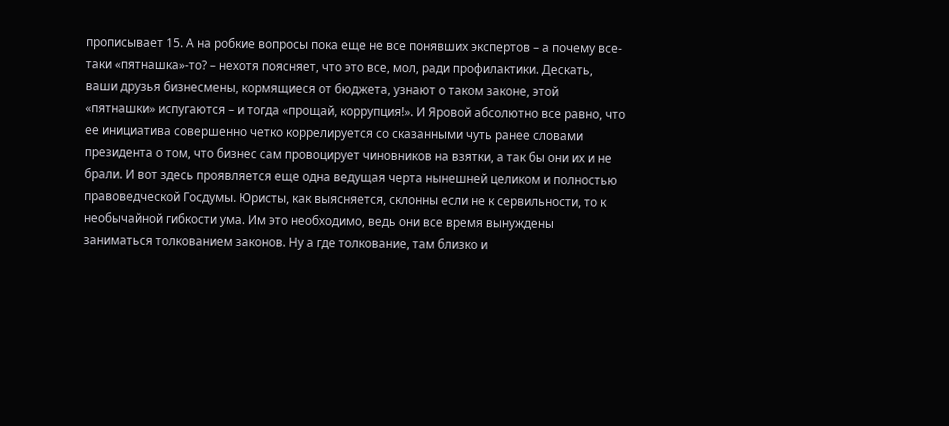прописывает 15. А на робкие вопросы пока еще не все понявших экспертов – а почему все-таки «пятнашка»-то? – нехотя поясняет, что это все, мол, ради профилактики. Дескать, ваши друзья бизнесмены, кормящиеся от бюджета, узнают о таком законе, этой «пятнашки» испугаются – и тогда «прощай, коррупция!». И Яровой абсолютно все равно, что ее инициатива совершенно четко коррелируется со сказанными чуть ранее словами президента о том, что бизнес сам провоцирует чиновников на взятки, а так бы они их и не брали. И вот здесь проявляется еще одна ведущая черта нынешней целиком и полностью правоведческой Госдумы. Юристы, как выясняется, склонны если не к сервильности, то к необычайной гибкости ума. Им это необходимо, ведь они все время вынуждены заниматься толкованием законов. Ну а где толкование, там близко и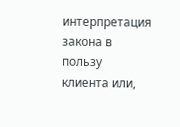интерпретация закона в пользу клиента или,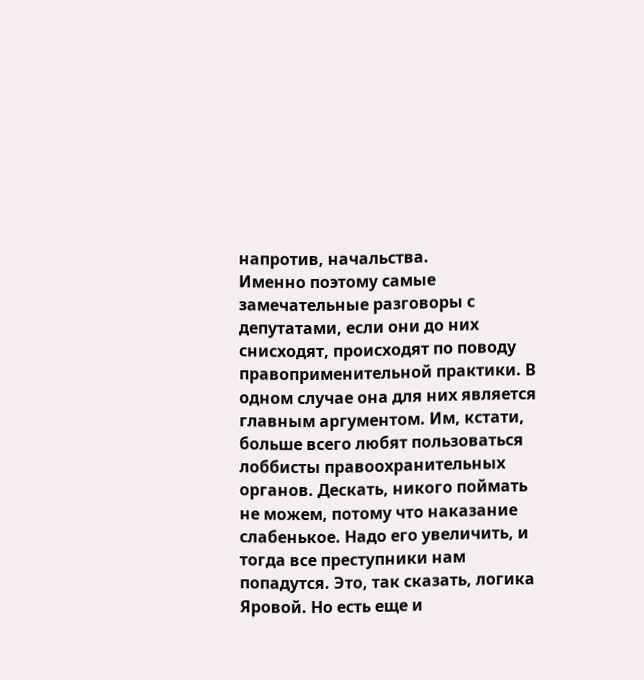напротив, начальства.
Именно поэтому самые замечательные разговоры с депутатами, если они до них снисходят, происходят по поводу правоприменительной практики. В одном случае она для них является главным аргументом. Им, кстати, больше всего любят пользоваться лоббисты правоохранительных органов. Дескать, никого поймать не можем, потому что наказание слабенькое. Надо его увеличить, и тогда все преступники нам попадутся. Это, так сказать, логика Яровой. Но есть еще и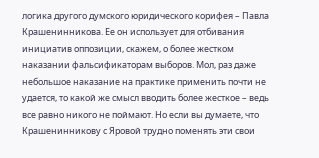логика другого думского юридического корифея – Павла Крашенинникова. Ее он использует для отбивания инициатив оппозиции, скажем, о более жестком наказании фальсификаторам выборов. Мол, раз даже небольшое наказание на практике применить почти не удается, то какой же смысл вводить более жесткое – ведь все равно никого не поймают. Но если вы думаете, что Крашенинникову с Яровой трудно поменять эти свои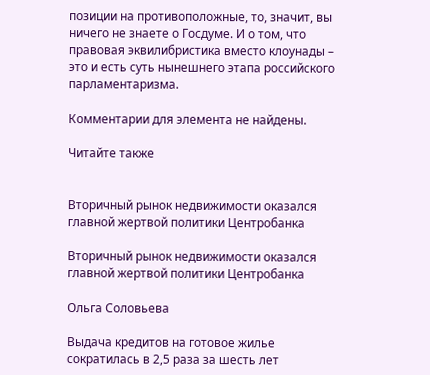позиции на противоположные, то, значит, вы ничего не знаете о Госдуме. И о том, что правовая эквилибристика вместо клоунады – это и есть суть нынешнего этапа российского парламентаризма.

Комментарии для элемента не найдены.

Читайте также


Вторичный рынок недвижимости оказался главной жертвой политики Центробанка

Вторичный рынок недвижимости оказался главной жертвой политики Центробанка

Ольга Соловьева

Выдача кредитов на готовое жилье сократилась в 2,5 раза за шесть лет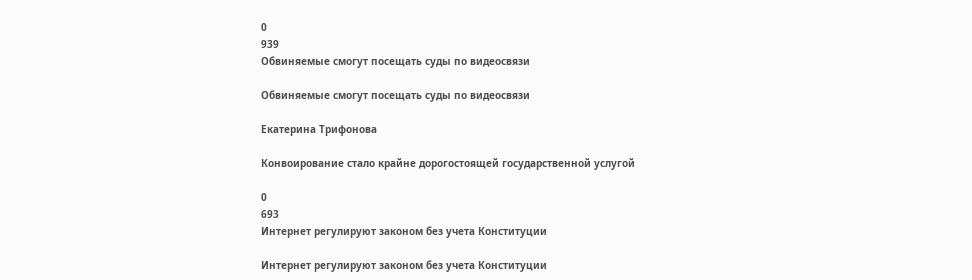0
939
Обвиняемые смогут посещать суды по видеосвязи

Обвиняемые смогут посещать суды по видеосвязи

Екатерина Трифонова

Конвоирование стало крайне дорогостоящей государственной услугой

0
693
Интернет регулируют законом без учета Конституции

Интернет регулируют законом без учета Конституции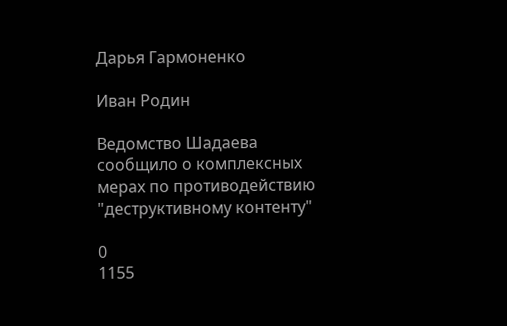Дарья Гармоненко

Иван Родин

Ведомство Шадаева сообщило о комплексных мерах по противодействию "деструктивному контенту"

0
1155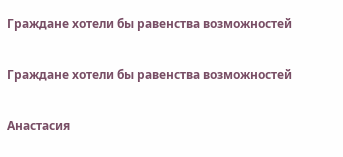Граждане хотели бы равенства возможностей

Граждане хотели бы равенства возможностей

Анастасия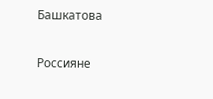Башкатова

Россияне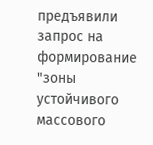предъявили запрос на формирование "зоны устойчивого массового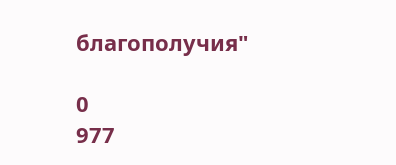благополучия"

0
977